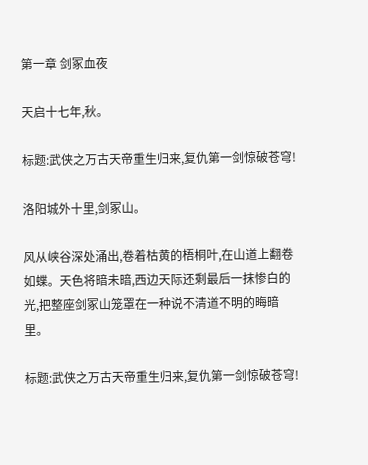第一章 剑冢血夜

天启十七年,秋。

标题:武侠之万古天帝重生归来,复仇第一剑惊破苍穹!

洛阳城外十里,剑冢山。

风从峡谷深处涌出,卷着枯黄的梧桐叶,在山道上翻卷如蝶。天色将暗未暗,西边天际还剩最后一抹惨白的光,把整座剑冢山笼罩在一种说不清道不明的晦暗里。

标题:武侠之万古天帝重生归来,复仇第一剑惊破苍穹!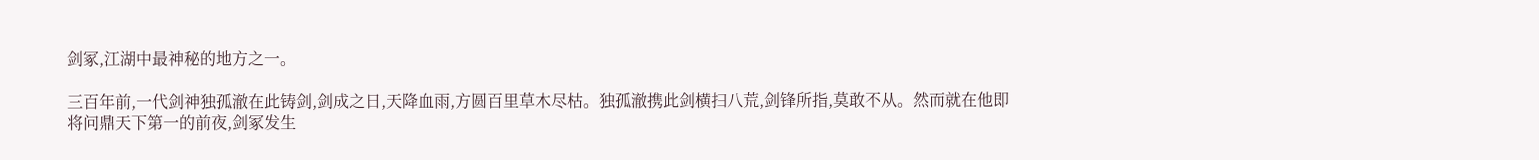剑冢,江湖中最神秘的地方之一。

三百年前,一代剑神独孤澈在此铸剑,剑成之日,天降血雨,方圆百里草木尽枯。独孤澈携此剑横扫八荒,剑锋所指,莫敢不从。然而就在他即将问鼎天下第一的前夜,剑冢发生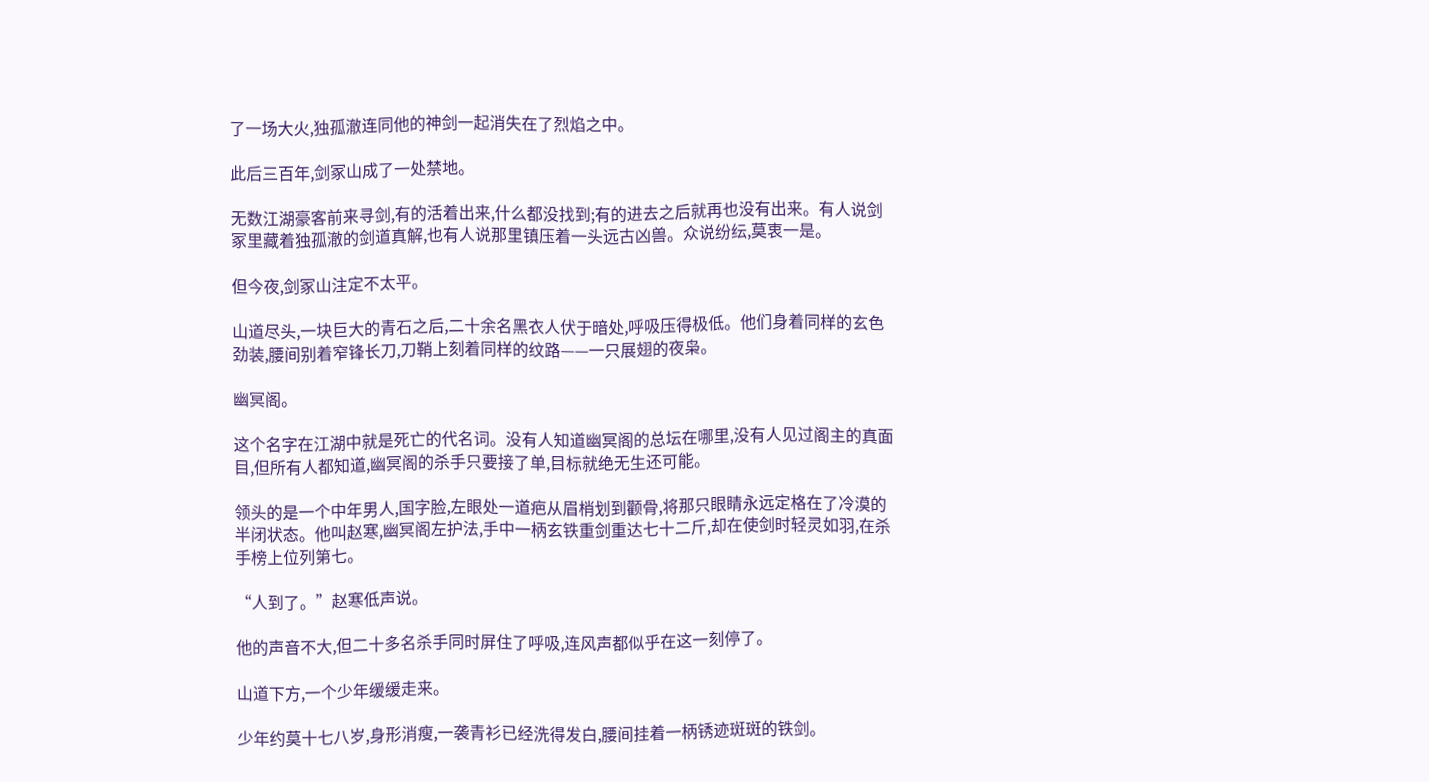了一场大火,独孤澈连同他的神剑一起消失在了烈焰之中。

此后三百年,剑冢山成了一处禁地。

无数江湖豪客前来寻剑,有的活着出来,什么都没找到;有的进去之后就再也没有出来。有人说剑冢里藏着独孤澈的剑道真解,也有人说那里镇压着一头远古凶兽。众说纷纭,莫衷一是。

但今夜,剑冢山注定不太平。

山道尽头,一块巨大的青石之后,二十余名黑衣人伏于暗处,呼吸压得极低。他们身着同样的玄色劲装,腰间别着窄锋长刀,刀鞘上刻着同样的纹路——一只展翅的夜枭。

幽冥阁。

这个名字在江湖中就是死亡的代名词。没有人知道幽冥阁的总坛在哪里,没有人见过阁主的真面目,但所有人都知道,幽冥阁的杀手只要接了单,目标就绝无生还可能。

领头的是一个中年男人,国字脸,左眼处一道疤从眉梢划到颧骨,将那只眼睛永远定格在了冷漠的半闭状态。他叫赵寒,幽冥阁左护法,手中一柄玄铁重剑重达七十二斤,却在使剑时轻灵如羽,在杀手榜上位列第七。

“人到了。”赵寒低声说。

他的声音不大,但二十多名杀手同时屏住了呼吸,连风声都似乎在这一刻停了。

山道下方,一个少年缓缓走来。

少年约莫十七八岁,身形消瘦,一袭青衫已经洗得发白,腰间挂着一柄锈迹斑斑的铁剑。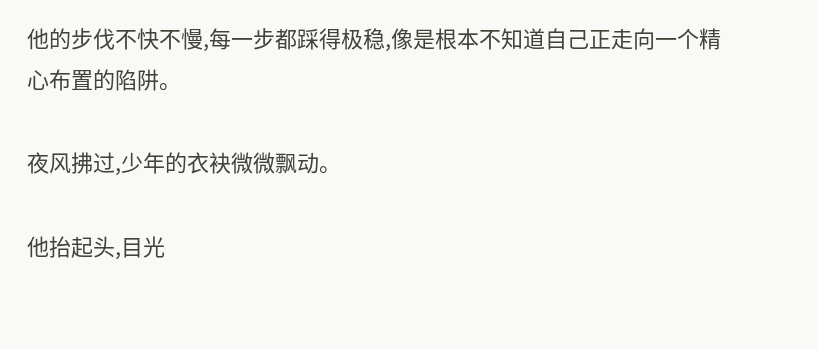他的步伐不快不慢,每一步都踩得极稳,像是根本不知道自己正走向一个精心布置的陷阱。

夜风拂过,少年的衣袂微微飘动。

他抬起头,目光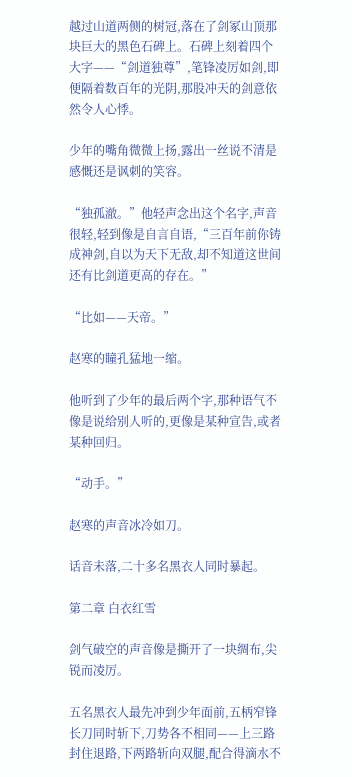越过山道两侧的树冠,落在了剑冢山顶那块巨大的黑色石碑上。石碑上刻着四个大字——“剑道独尊”,笔锋凌厉如剑,即便隔着数百年的光阴,那股冲天的剑意依然令人心悸。

少年的嘴角微微上扬,露出一丝说不清是感慨还是讽刺的笑容。

“独孤澈。”他轻声念出这个名字,声音很轻,轻到像是自言自语,“三百年前你铸成神剑,自以为天下无敌,却不知道这世间还有比剑道更高的存在。”

“比如——天帝。”

赵寒的瞳孔猛地一缩。

他听到了少年的最后两个字,那种语气不像是说给别人听的,更像是某种宣告,或者某种回归。

“动手。”

赵寒的声音冰冷如刀。

话音未落,二十多名黑衣人同时暴起。

第二章 白衣红雪

剑气破空的声音像是撕开了一块绸布,尖锐而凌厉。

五名黑衣人最先冲到少年面前,五柄窄锋长刀同时斩下,刀势各不相同——上三路封住退路,下两路斩向双腿,配合得滴水不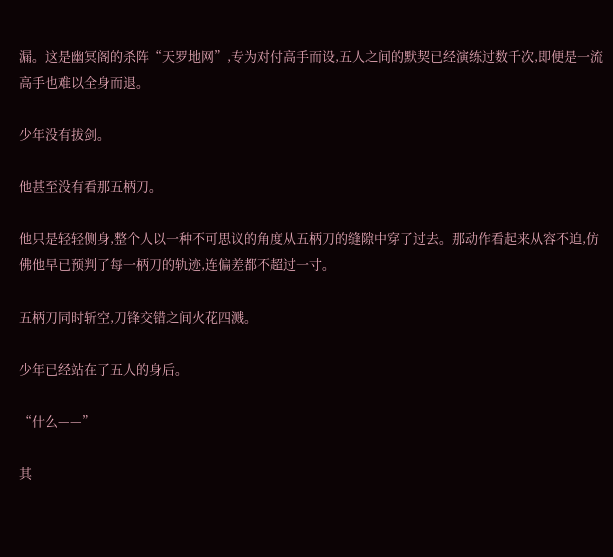漏。这是幽冥阁的杀阵“天罗地网”,专为对付高手而设,五人之间的默契已经演练过数千次,即便是一流高手也难以全身而退。

少年没有拔剑。

他甚至没有看那五柄刀。

他只是轻轻侧身,整个人以一种不可思议的角度从五柄刀的缝隙中穿了过去。那动作看起来从容不迫,仿佛他早已预判了每一柄刀的轨迹,连偏差都不超过一寸。

五柄刀同时斩空,刀锋交错之间火花四溅。

少年已经站在了五人的身后。

“什么——”

其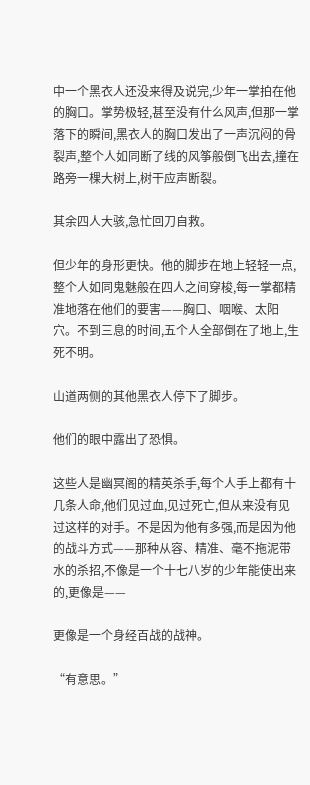中一个黑衣人还没来得及说完,少年一掌拍在他的胸口。掌势极轻,甚至没有什么风声,但那一掌落下的瞬间,黑衣人的胸口发出了一声沉闷的骨裂声,整个人如同断了线的风筝般倒飞出去,撞在路旁一棵大树上,树干应声断裂。

其余四人大骇,急忙回刀自救。

但少年的身形更快。他的脚步在地上轻轻一点,整个人如同鬼魅般在四人之间穿梭,每一掌都精准地落在他们的要害——胸口、咽喉、太阳穴。不到三息的时间,五个人全部倒在了地上,生死不明。

山道两侧的其他黑衣人停下了脚步。

他们的眼中露出了恐惧。

这些人是幽冥阁的精英杀手,每个人手上都有十几条人命,他们见过血,见过死亡,但从来没有见过这样的对手。不是因为他有多强,而是因为他的战斗方式——那种从容、精准、毫不拖泥带水的杀招,不像是一个十七八岁的少年能使出来的,更像是——

更像是一个身经百战的战神。

“有意思。”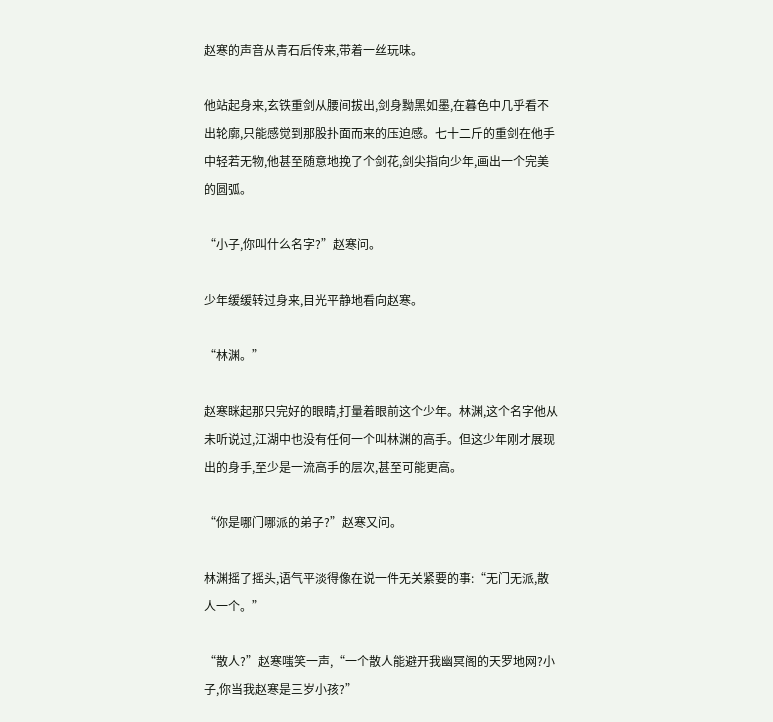赵寒的声音从青石后传来,带着一丝玩味。

他站起身来,玄铁重剑从腰间拔出,剑身黝黑如墨,在暮色中几乎看不出轮廓,只能感觉到那股扑面而来的压迫感。七十二斤的重剑在他手中轻若无物,他甚至随意地挽了个剑花,剑尖指向少年,画出一个完美的圆弧。

“小子,你叫什么名字?”赵寒问。

少年缓缓转过身来,目光平静地看向赵寒。

“林渊。”

赵寒眯起那只完好的眼睛,打量着眼前这个少年。林渊,这个名字他从未听说过,江湖中也没有任何一个叫林渊的高手。但这少年刚才展现出的身手,至少是一流高手的层次,甚至可能更高。

“你是哪门哪派的弟子?”赵寒又问。

林渊摇了摇头,语气平淡得像在说一件无关紧要的事:“无门无派,散人一个。”

“散人?”赵寒嗤笑一声,“一个散人能避开我幽冥阁的天罗地网?小子,你当我赵寒是三岁小孩?”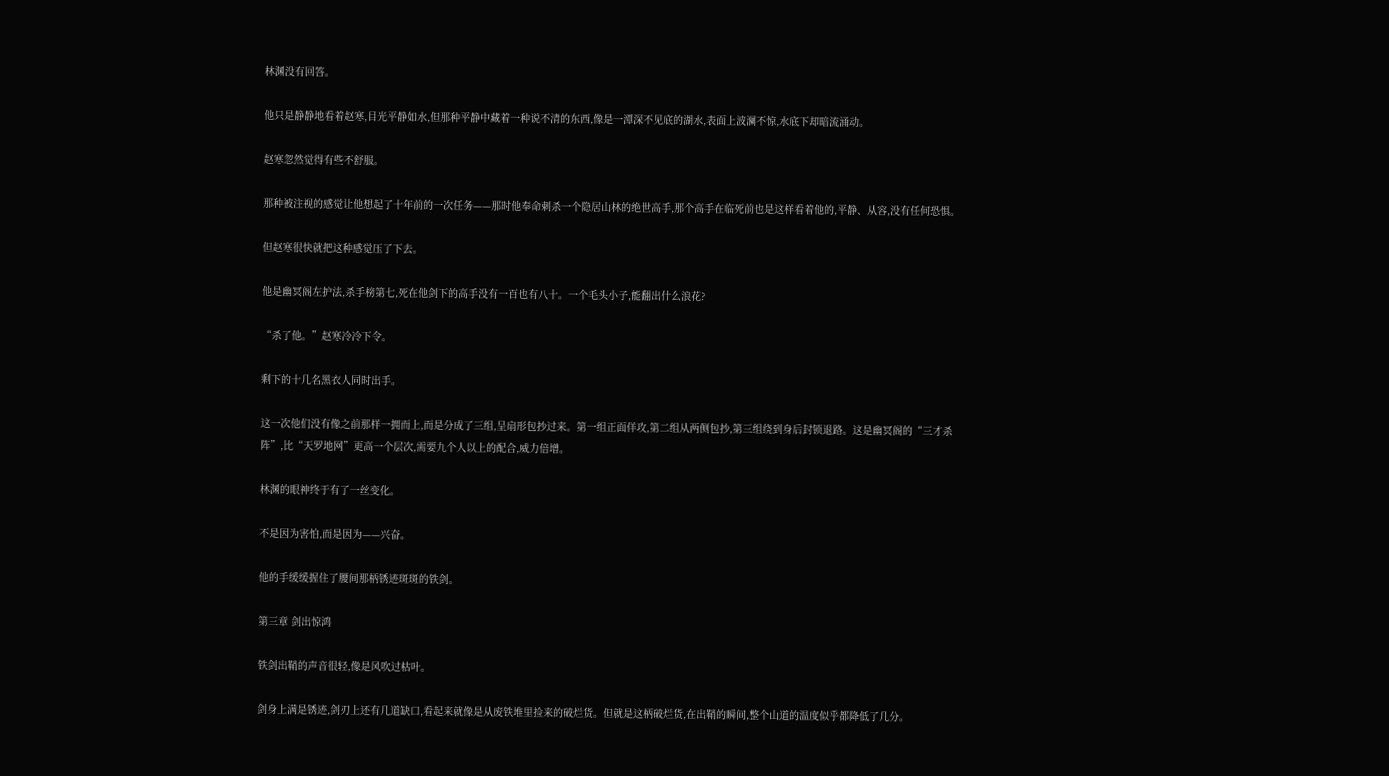林渊没有回答。

他只是静静地看着赵寒,目光平静如水,但那种平静中藏着一种说不清的东西,像是一潭深不见底的湖水,表面上波澜不惊,水底下却暗流涌动。

赵寒忽然觉得有些不舒服。

那种被注视的感觉让他想起了十年前的一次任务——那时他奉命刺杀一个隐居山林的绝世高手,那个高手在临死前也是这样看着他的,平静、从容,没有任何恐惧。

但赵寒很快就把这种感觉压了下去。

他是幽冥阁左护法,杀手榜第七,死在他剑下的高手没有一百也有八十。一个毛头小子,能翻出什么浪花?

“杀了他。”赵寒冷冷下令。

剩下的十几名黑衣人同时出手。

这一次他们没有像之前那样一拥而上,而是分成了三组,呈扇形包抄过来。第一组正面佯攻,第二组从两侧包抄,第三组绕到身后封锁退路。这是幽冥阁的“三才杀阵”,比“天罗地网”更高一个层次,需要九个人以上的配合,威力倍增。

林渊的眼神终于有了一丝变化。

不是因为害怕,而是因为——兴奋。

他的手缓缓握住了腰间那柄锈迹斑斑的铁剑。

第三章 剑出惊鸿

铁剑出鞘的声音很轻,像是风吹过枯叶。

剑身上满是锈迹,剑刃上还有几道缺口,看起来就像是从废铁堆里捡来的破烂货。但就是这柄破烂货,在出鞘的瞬间,整个山道的温度似乎都降低了几分。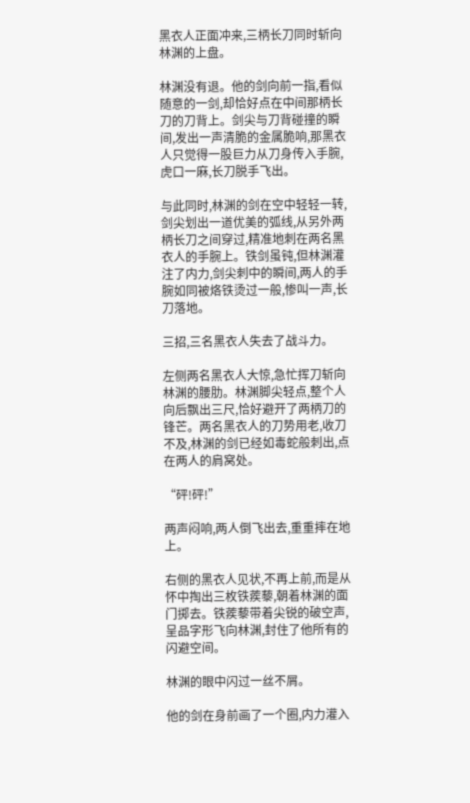黑衣人正面冲来,三柄长刀同时斩向林渊的上盘。

林渊没有退。他的剑向前一指,看似随意的一剑,却恰好点在中间那柄长刀的刀背上。剑尖与刀背碰撞的瞬间,发出一声清脆的金属脆响,那黑衣人只觉得一股巨力从刀身传入手腕,虎口一麻,长刀脱手飞出。

与此同时,林渊的剑在空中轻轻一转,剑尖划出一道优美的弧线,从另外两柄长刀之间穿过,精准地刺在两名黑衣人的手腕上。铁剑虽钝,但林渊灌注了内力,剑尖刺中的瞬间,两人的手腕如同被烙铁烫过一般,惨叫一声,长刀落地。

三招,三名黑衣人失去了战斗力。

左侧两名黑衣人大惊,急忙挥刀斩向林渊的腰肋。林渊脚尖轻点,整个人向后飘出三尺,恰好避开了两柄刀的锋芒。两名黑衣人的刀势用老,收刀不及,林渊的剑已经如毒蛇般刺出,点在两人的肩窝处。

“砰!砰!”

两声闷响,两人倒飞出去,重重摔在地上。

右侧的黑衣人见状,不再上前,而是从怀中掏出三枚铁蒺藜,朝着林渊的面门掷去。铁蒺藜带着尖锐的破空声,呈品字形飞向林渊,封住了他所有的闪避空间。

林渊的眼中闪过一丝不屑。

他的剑在身前画了一个圈,内力灌入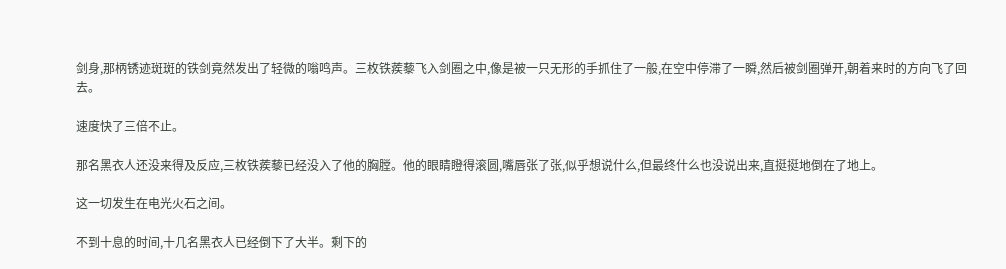剑身,那柄锈迹斑斑的铁剑竟然发出了轻微的嗡鸣声。三枚铁蒺藜飞入剑圈之中,像是被一只无形的手抓住了一般,在空中停滞了一瞬,然后被剑圈弹开,朝着来时的方向飞了回去。

速度快了三倍不止。

那名黑衣人还没来得及反应,三枚铁蒺藜已经没入了他的胸膛。他的眼睛瞪得滚圆,嘴唇张了张,似乎想说什么,但最终什么也没说出来,直挺挺地倒在了地上。

这一切发生在电光火石之间。

不到十息的时间,十几名黑衣人已经倒下了大半。剩下的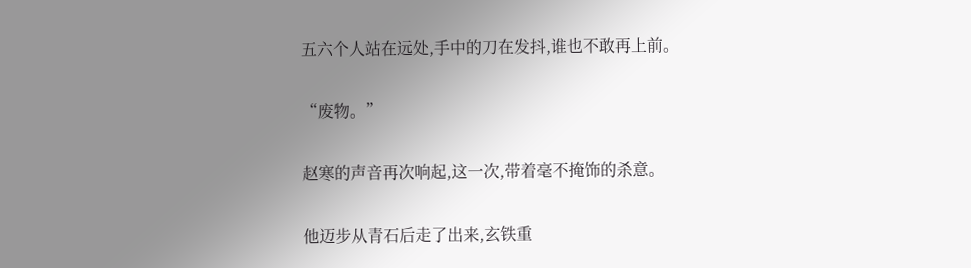五六个人站在远处,手中的刀在发抖,谁也不敢再上前。

“废物。”

赵寒的声音再次响起,这一次,带着毫不掩饰的杀意。

他迈步从青石后走了出来,玄铁重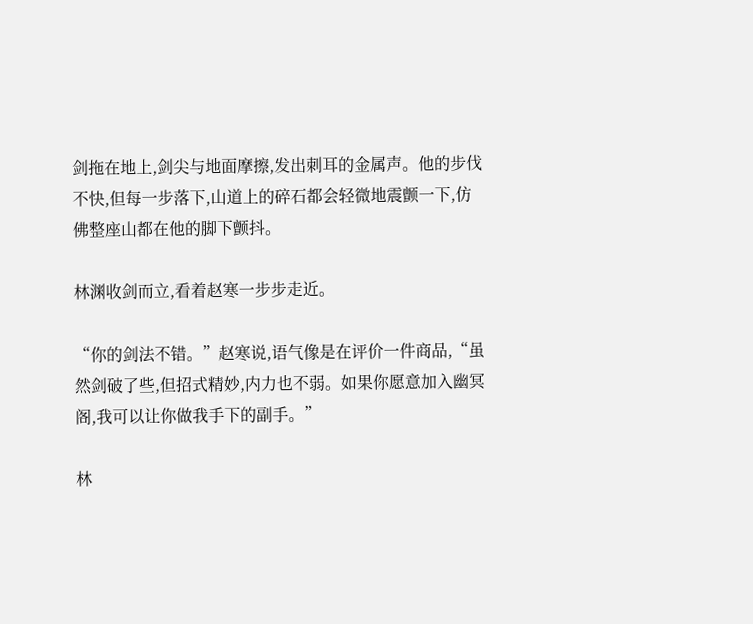剑拖在地上,剑尖与地面摩擦,发出刺耳的金属声。他的步伐不快,但每一步落下,山道上的碎石都会轻微地震颤一下,仿佛整座山都在他的脚下颤抖。

林渊收剑而立,看着赵寒一步步走近。

“你的剑法不错。”赵寒说,语气像是在评价一件商品,“虽然剑破了些,但招式精妙,内力也不弱。如果你愿意加入幽冥阁,我可以让你做我手下的副手。”

林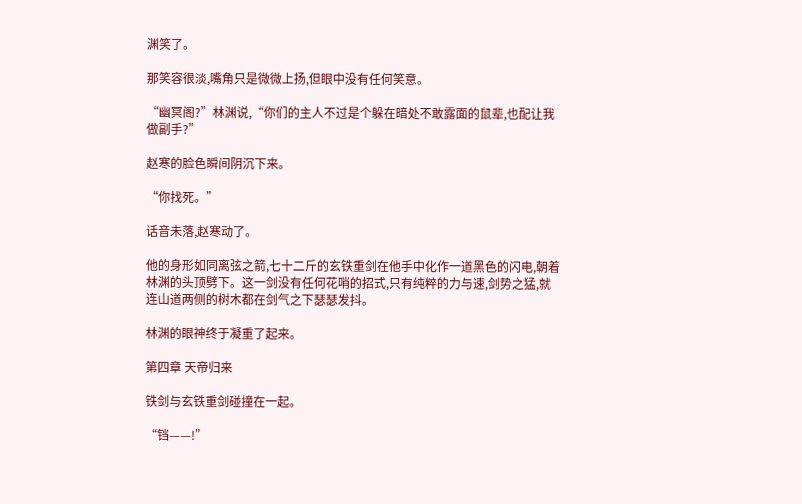渊笑了。

那笑容很淡,嘴角只是微微上扬,但眼中没有任何笑意。

“幽冥阁?”林渊说,“你们的主人不过是个躲在暗处不敢露面的鼠辈,也配让我做副手?”

赵寒的脸色瞬间阴沉下来。

“你找死。”

话音未落,赵寒动了。

他的身形如同离弦之箭,七十二斤的玄铁重剑在他手中化作一道黑色的闪电,朝着林渊的头顶劈下。这一剑没有任何花哨的招式,只有纯粹的力与速,剑势之猛,就连山道两侧的树木都在剑气之下瑟瑟发抖。

林渊的眼神终于凝重了起来。

第四章 天帝归来

铁剑与玄铁重剑碰撞在一起。

“铛——!”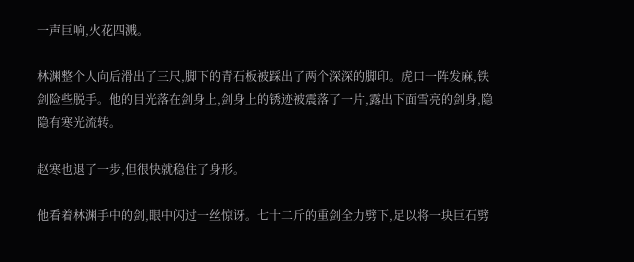一声巨响,火花四溅。

林渊整个人向后滑出了三尺,脚下的青石板被踩出了两个深深的脚印。虎口一阵发麻,铁剑险些脱手。他的目光落在剑身上,剑身上的锈迹被震落了一片,露出下面雪亮的剑身,隐隐有寒光流转。

赵寒也退了一步,但很快就稳住了身形。

他看着林渊手中的剑,眼中闪过一丝惊讶。七十二斤的重剑全力劈下,足以将一块巨石劈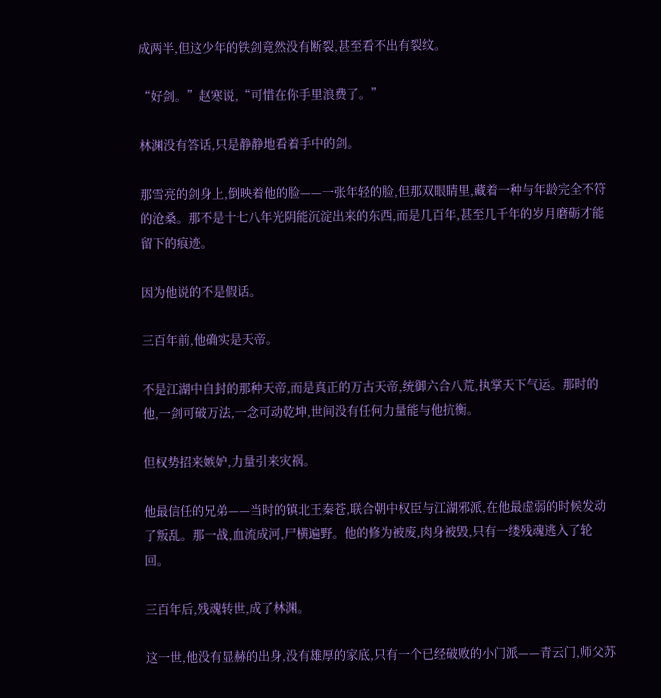成两半,但这少年的铁剑竟然没有断裂,甚至看不出有裂纹。

“好剑。”赵寒说,“可惜在你手里浪费了。”

林渊没有答话,只是静静地看着手中的剑。

那雪亮的剑身上,倒映着他的脸——一张年轻的脸,但那双眼睛里,藏着一种与年龄完全不符的沧桑。那不是十七八年光阴能沉淀出来的东西,而是几百年,甚至几千年的岁月磨砺才能留下的痕迹。

因为他说的不是假话。

三百年前,他确实是天帝。

不是江湖中自封的那种天帝,而是真正的万古天帝,统御六合八荒,执掌天下气运。那时的他,一剑可破万法,一念可动乾坤,世间没有任何力量能与他抗衡。

但权势招来嫉妒,力量引来灾祸。

他最信任的兄弟——当时的镇北王秦苍,联合朝中权臣与江湖邪派,在他最虚弱的时候发动了叛乱。那一战,血流成河,尸横遍野。他的修为被废,肉身被毁,只有一缕残魂逃入了轮回。

三百年后,残魂转世,成了林渊。

这一世,他没有显赫的出身,没有雄厚的家底,只有一个已经破败的小门派——青云门,师父苏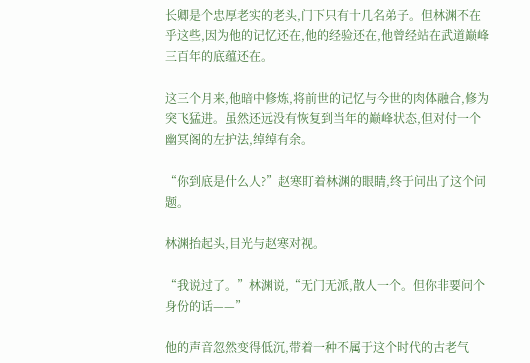长卿是个忠厚老实的老头,门下只有十几名弟子。但林渊不在乎这些,因为他的记忆还在,他的经验还在,他曾经站在武道巅峰三百年的底蕴还在。

这三个月来,他暗中修炼,将前世的记忆与今世的肉体融合,修为突飞猛进。虽然还远没有恢复到当年的巅峰状态,但对付一个幽冥阁的左护法,绰绰有余。

“你到底是什么人?”赵寒盯着林渊的眼睛,终于问出了这个问题。

林渊抬起头,目光与赵寒对视。

“我说过了。”林渊说,“无门无派,散人一个。但你非要问个身份的话——”

他的声音忽然变得低沉,带着一种不属于这个时代的古老气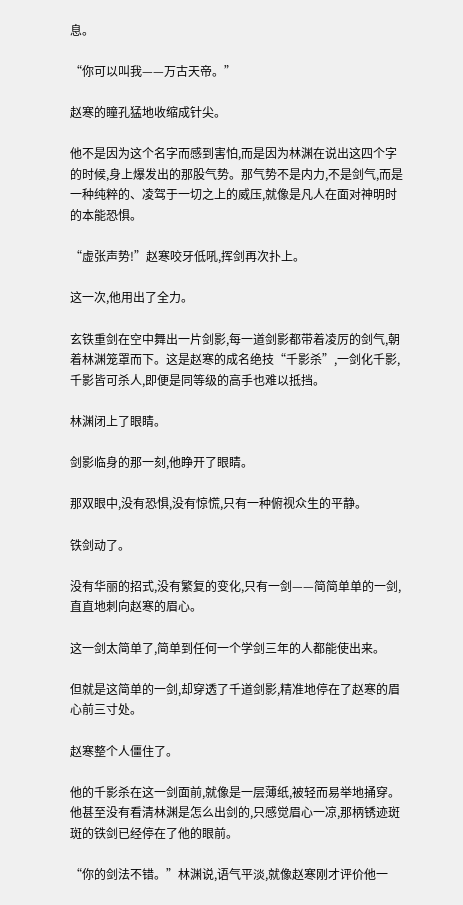息。

“你可以叫我——万古天帝。”

赵寒的瞳孔猛地收缩成针尖。

他不是因为这个名字而感到害怕,而是因为林渊在说出这四个字的时候,身上爆发出的那股气势。那气势不是内力,不是剑气,而是一种纯粹的、凌驾于一切之上的威压,就像是凡人在面对神明时的本能恐惧。

“虚张声势!”赵寒咬牙低吼,挥剑再次扑上。

这一次,他用出了全力。

玄铁重剑在空中舞出一片剑影,每一道剑影都带着凌厉的剑气,朝着林渊笼罩而下。这是赵寒的成名绝技“千影杀”,一剑化千影,千影皆可杀人,即便是同等级的高手也难以抵挡。

林渊闭上了眼睛。

剑影临身的那一刻,他睁开了眼睛。

那双眼中,没有恐惧,没有惊慌,只有一种俯视众生的平静。

铁剑动了。

没有华丽的招式,没有繁复的变化,只有一剑——简简单单的一剑,直直地刺向赵寒的眉心。

这一剑太简单了,简单到任何一个学剑三年的人都能使出来。

但就是这简单的一剑,却穿透了千道剑影,精准地停在了赵寒的眉心前三寸处。

赵寒整个人僵住了。

他的千影杀在这一剑面前,就像是一层薄纸,被轻而易举地捅穿。他甚至没有看清林渊是怎么出剑的,只感觉眉心一凉,那柄锈迹斑斑的铁剑已经停在了他的眼前。

“你的剑法不错。”林渊说,语气平淡,就像赵寒刚才评价他一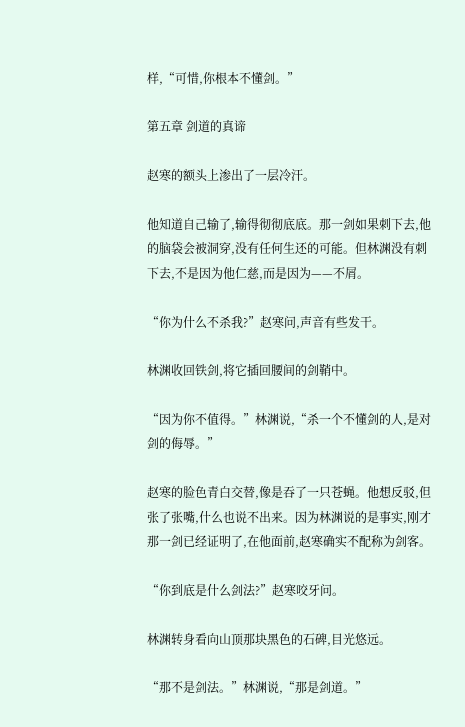样,“可惜,你根本不懂剑。”

第五章 剑道的真谛

赵寒的额头上渗出了一层冷汗。

他知道自己输了,输得彻彻底底。那一剑如果刺下去,他的脑袋会被洞穿,没有任何生还的可能。但林渊没有刺下去,不是因为他仁慈,而是因为——不屑。

“你为什么不杀我?”赵寒问,声音有些发干。

林渊收回铁剑,将它插回腰间的剑鞘中。

“因为你不值得。”林渊说,“杀一个不懂剑的人,是对剑的侮辱。”

赵寒的脸色青白交替,像是吞了一只苍蝇。他想反驳,但张了张嘴,什么也说不出来。因为林渊说的是事实,刚才那一剑已经证明了,在他面前,赵寒确实不配称为剑客。

“你到底是什么剑法?”赵寒咬牙问。

林渊转身看向山顶那块黑色的石碑,目光悠远。

“那不是剑法。”林渊说,“那是剑道。”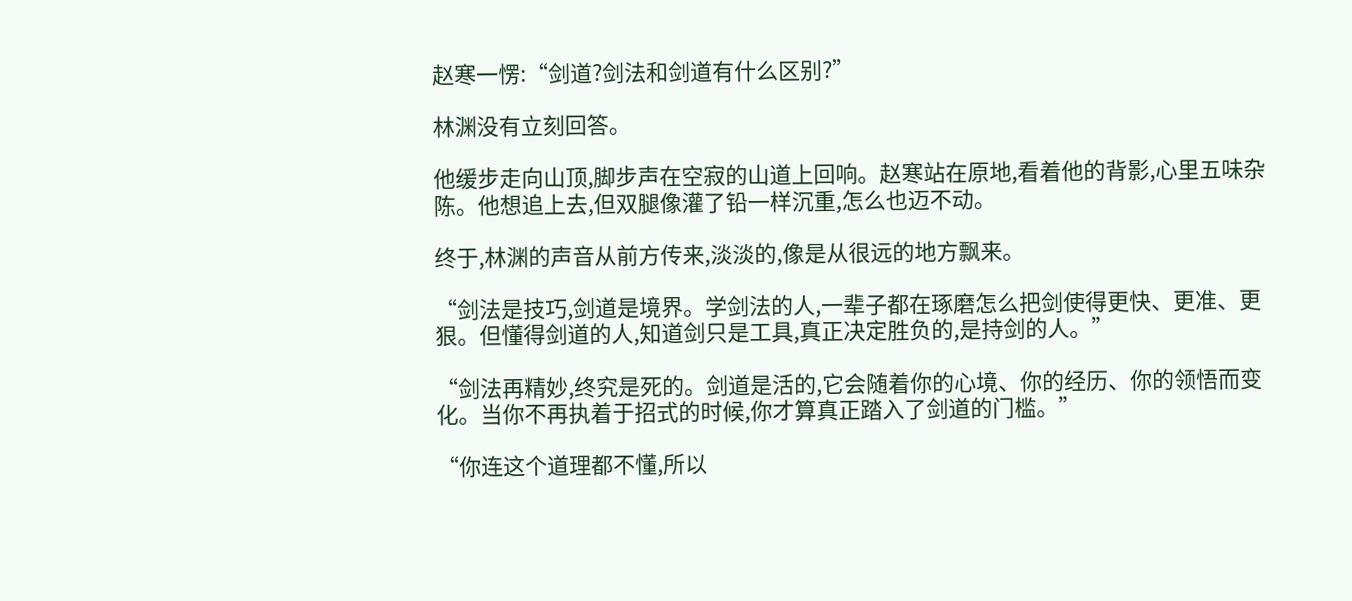赵寒一愣:“剑道?剑法和剑道有什么区别?”

林渊没有立刻回答。

他缓步走向山顶,脚步声在空寂的山道上回响。赵寒站在原地,看着他的背影,心里五味杂陈。他想追上去,但双腿像灌了铅一样沉重,怎么也迈不动。

终于,林渊的声音从前方传来,淡淡的,像是从很远的地方飘来。

“剑法是技巧,剑道是境界。学剑法的人,一辈子都在琢磨怎么把剑使得更快、更准、更狠。但懂得剑道的人,知道剑只是工具,真正决定胜负的,是持剑的人。”

“剑法再精妙,终究是死的。剑道是活的,它会随着你的心境、你的经历、你的领悟而变化。当你不再执着于招式的时候,你才算真正踏入了剑道的门槛。”

“你连这个道理都不懂,所以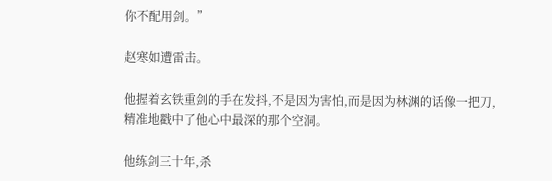你不配用剑。”

赵寒如遭雷击。

他握着玄铁重剑的手在发抖,不是因为害怕,而是因为林渊的话像一把刀,精准地戳中了他心中最深的那个空洞。

他练剑三十年,杀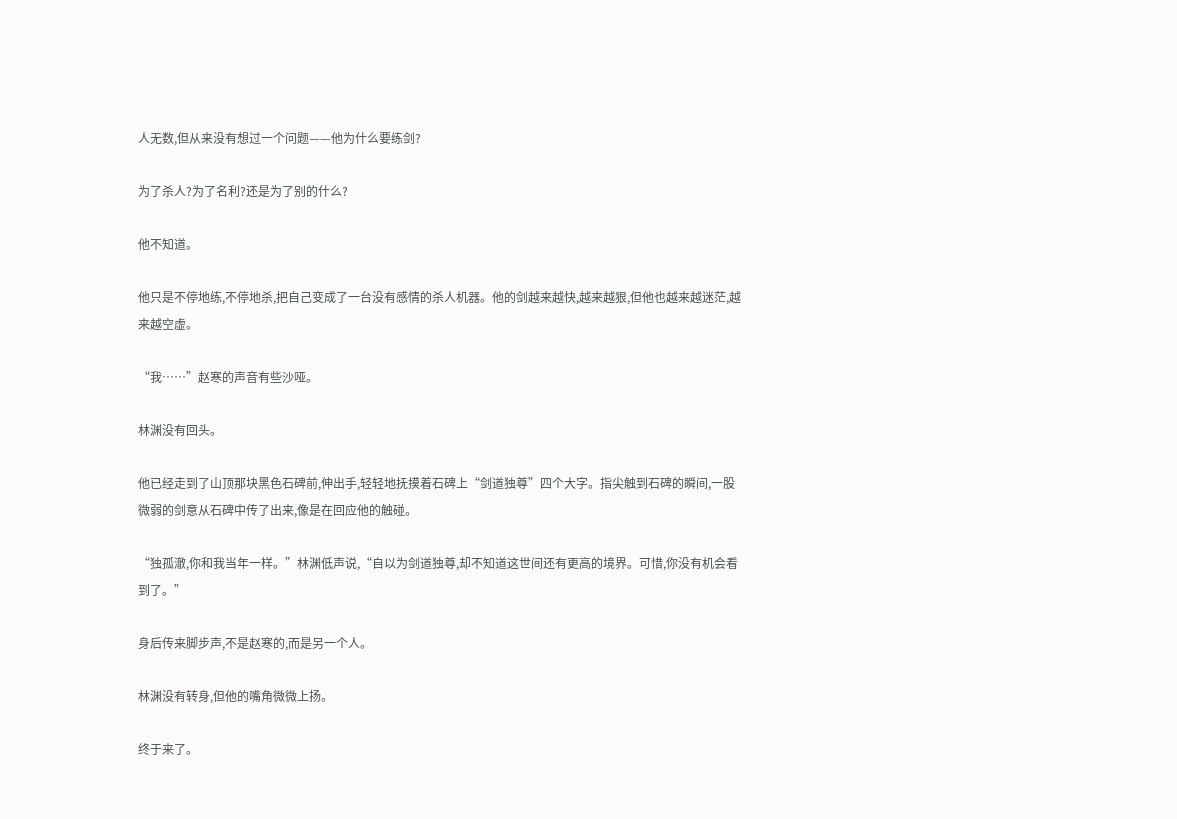人无数,但从来没有想过一个问题——他为什么要练剑?

为了杀人?为了名利?还是为了别的什么?

他不知道。

他只是不停地练,不停地杀,把自己变成了一台没有感情的杀人机器。他的剑越来越快,越来越狠,但他也越来越迷茫,越来越空虚。

“我……”赵寒的声音有些沙哑。

林渊没有回头。

他已经走到了山顶那块黑色石碑前,伸出手,轻轻地抚摸着石碑上“剑道独尊”四个大字。指尖触到石碑的瞬间,一股微弱的剑意从石碑中传了出来,像是在回应他的触碰。

“独孤澈,你和我当年一样。”林渊低声说,“自以为剑道独尊,却不知道这世间还有更高的境界。可惜,你没有机会看到了。”

身后传来脚步声,不是赵寒的,而是另一个人。

林渊没有转身,但他的嘴角微微上扬。

终于来了。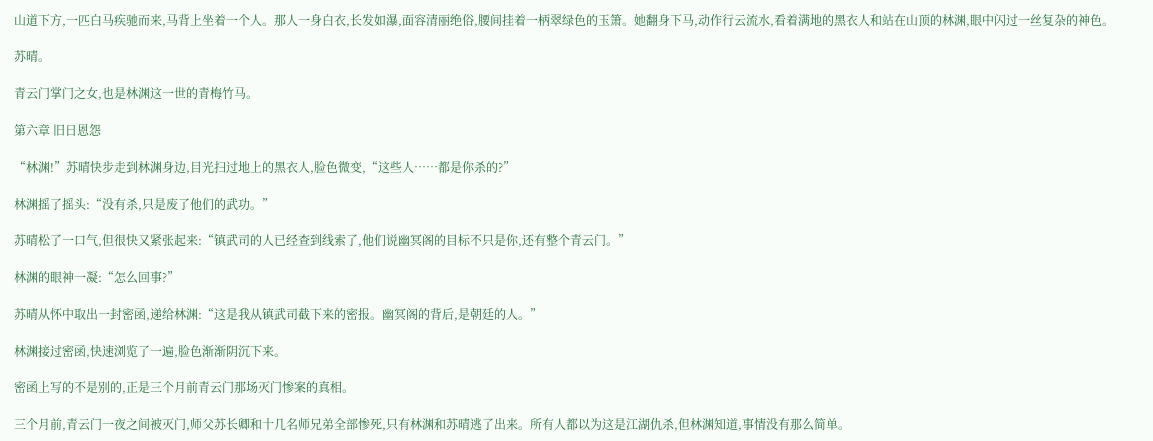山道下方,一匹白马疾驰而来,马背上坐着一个人。那人一身白衣,长发如瀑,面容清丽绝俗,腰间挂着一柄翠绿色的玉箫。她翻身下马,动作行云流水,看着满地的黑衣人和站在山顶的林渊,眼中闪过一丝复杂的神色。

苏晴。

青云门掌门之女,也是林渊这一世的青梅竹马。

第六章 旧日恩怨

“林渊!”苏晴快步走到林渊身边,目光扫过地上的黑衣人,脸色微变,“这些人……都是你杀的?”

林渊摇了摇头:“没有杀,只是废了他们的武功。”

苏晴松了一口气,但很快又紧张起来:“镇武司的人已经查到线索了,他们说幽冥阁的目标不只是你,还有整个青云门。”

林渊的眼神一凝:“怎么回事?”

苏晴从怀中取出一封密函,递给林渊:“这是我从镇武司截下来的密报。幽冥阁的背后,是朝廷的人。”

林渊接过密函,快速浏览了一遍,脸色渐渐阴沉下来。

密函上写的不是别的,正是三个月前青云门那场灭门惨案的真相。

三个月前,青云门一夜之间被灭门,师父苏长卿和十几名师兄弟全部惨死,只有林渊和苏晴逃了出来。所有人都以为这是江湖仇杀,但林渊知道,事情没有那么简单。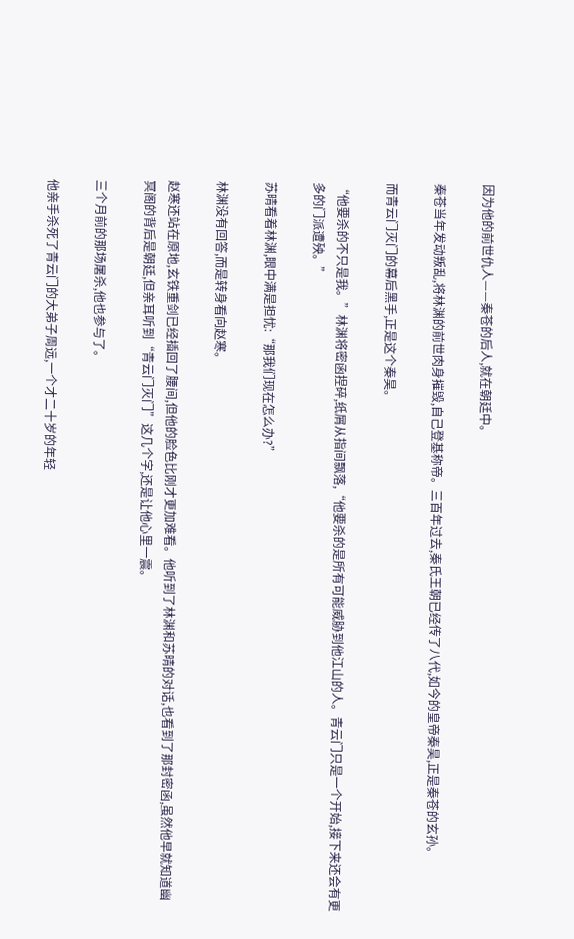因为他的前世仇人——秦苍的后人,就在朝廷中。

秦苍当年发动叛乱,将林渊的前世肉身摧毁,自己登基称帝。三百年过去,秦氏王朝已经传了八代,如今的皇帝秦昊,正是秦苍的玄孙。

而青云门灭门的幕后黑手,正是这个秦昊。

“他要杀的不只是我。”林渊将密函捏碎,纸屑从指间飘落,“他要杀的是所有可能威胁到他江山的人。青云门只是一个开始,接下来还会有更多的门派遭殃。”

苏晴看着林渊,眼中满是担忧:“那我们现在怎么办?”

林渊没有回答,而是转身看向赵寒。

赵寒还站在原地,玄铁重剑已经插回了腰间,但他的脸色比刚才更加难看。他听到了林渊和苏晴的对话,也看到了那封密函,虽然他早就知道幽冥阁的背后是朝廷,但亲耳听到“青云门灭门”这几个字,还是让他心里一震。

三个月前的那场屠杀,他也参与了。

他亲手杀死了青云门的大弟子周远,一个才二十岁的年轻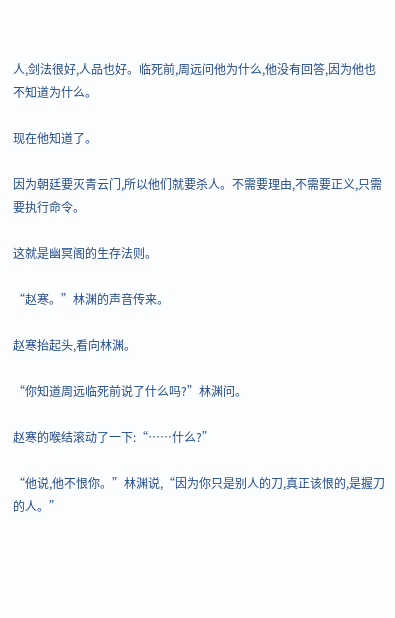人,剑法很好,人品也好。临死前,周远问他为什么,他没有回答,因为他也不知道为什么。

现在他知道了。

因为朝廷要灭青云门,所以他们就要杀人。不需要理由,不需要正义,只需要执行命令。

这就是幽冥阁的生存法则。

“赵寒。”林渊的声音传来。

赵寒抬起头,看向林渊。

“你知道周远临死前说了什么吗?”林渊问。

赵寒的喉结滚动了一下:“……什么?”

“他说,他不恨你。”林渊说,“因为你只是别人的刀,真正该恨的,是握刀的人。”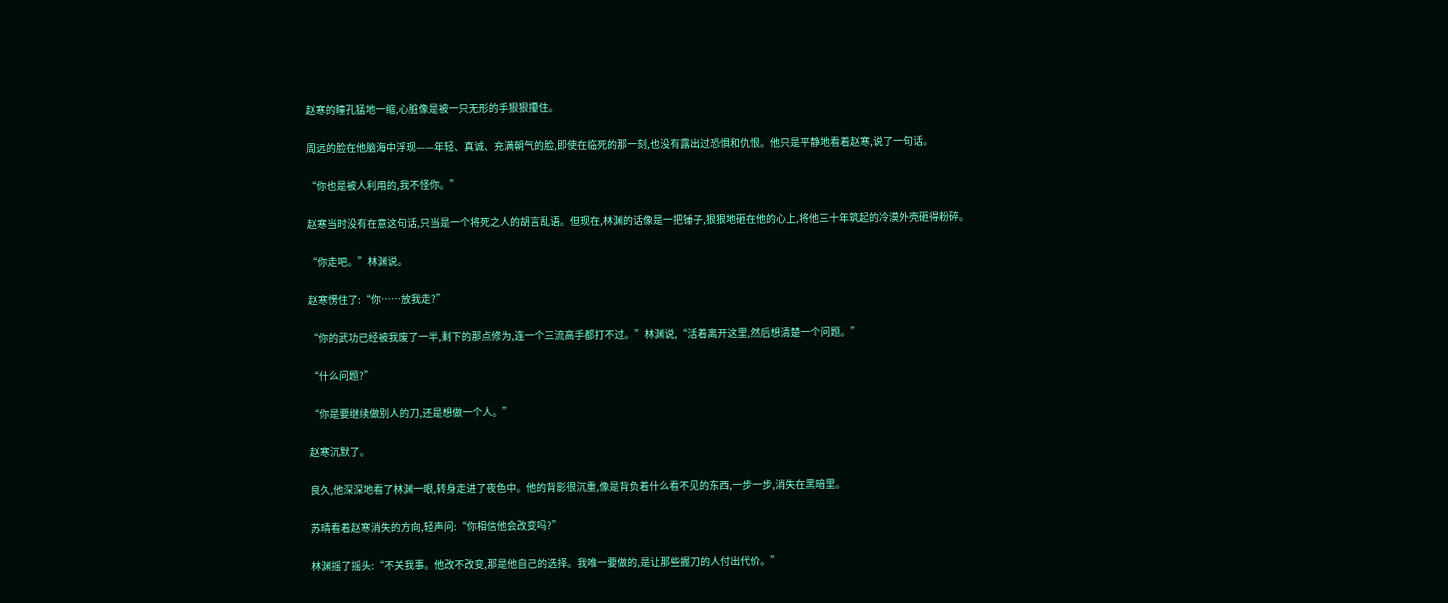赵寒的瞳孔猛地一缩,心脏像是被一只无形的手狠狠攥住。

周远的脸在他脑海中浮现——年轻、真诚、充满朝气的脸,即使在临死的那一刻,也没有露出过恐惧和仇恨。他只是平静地看着赵寒,说了一句话。

“你也是被人利用的,我不怪你。”

赵寒当时没有在意这句话,只当是一个将死之人的胡言乱语。但现在,林渊的话像是一把锤子,狠狠地砸在他的心上,将他三十年筑起的冷漠外壳砸得粉碎。

“你走吧。”林渊说。

赵寒愣住了:“你……放我走?”

“你的武功已经被我废了一半,剩下的那点修为,连一个三流高手都打不过。”林渊说,“活着离开这里,然后想清楚一个问题。”

“什么问题?”

“你是要继续做别人的刀,还是想做一个人。”

赵寒沉默了。

良久,他深深地看了林渊一眼,转身走进了夜色中。他的背影很沉重,像是背负着什么看不见的东西,一步一步,消失在黑暗里。

苏晴看着赵寒消失的方向,轻声问:“你相信他会改变吗?”

林渊摇了摇头:“不关我事。他改不改变,那是他自己的选择。我唯一要做的,是让那些握刀的人付出代价。”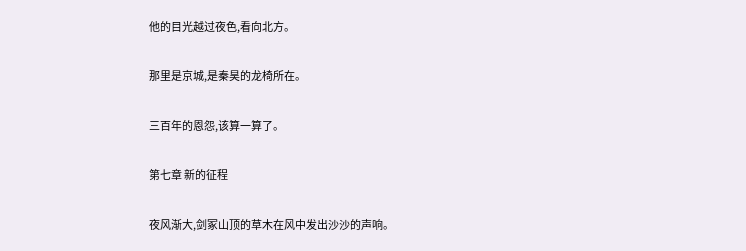他的目光越过夜色,看向北方。

那里是京城,是秦昊的龙椅所在。

三百年的恩怨,该算一算了。

第七章 新的征程

夜风渐大,剑冢山顶的草木在风中发出沙沙的声响。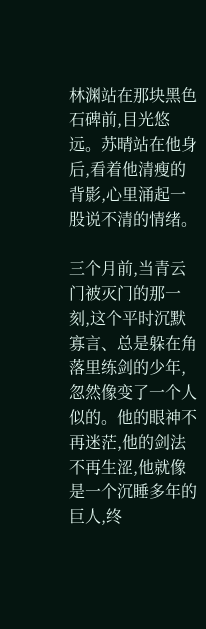林渊站在那块黑色石碑前,目光悠远。苏晴站在他身后,看着他清瘦的背影,心里涌起一股说不清的情绪。

三个月前,当青云门被灭门的那一刻,这个平时沉默寡言、总是躲在角落里练剑的少年,忽然像变了一个人似的。他的眼神不再迷茫,他的剑法不再生涩,他就像是一个沉睡多年的巨人,终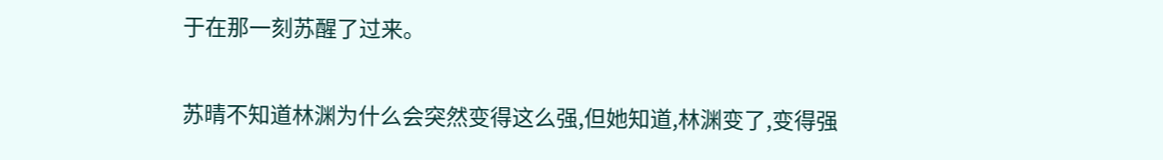于在那一刻苏醒了过来。

苏晴不知道林渊为什么会突然变得这么强,但她知道,林渊变了,变得强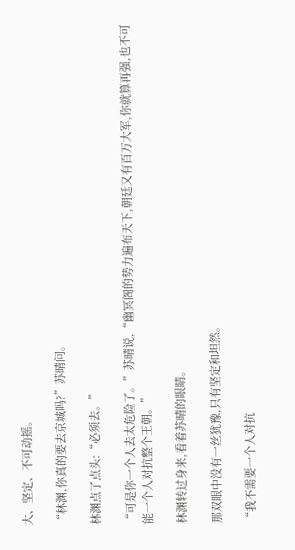大、坚定、不可动摇。

“林渊,你真的要去京城吗?”苏晴问。

林渊点了点头:“必须去。”

“可是你一个人去太危险了。”苏晴说,“幽冥阁的势力遍布天下,朝廷又有百万大军,你就算再强,也不可能一个人对抗整个王朝。”

林渊转过身来,看着苏晴的眼睛。

那双眼中没有一丝犹豫,只有坚定和坦然。

“我不需要一个人对抗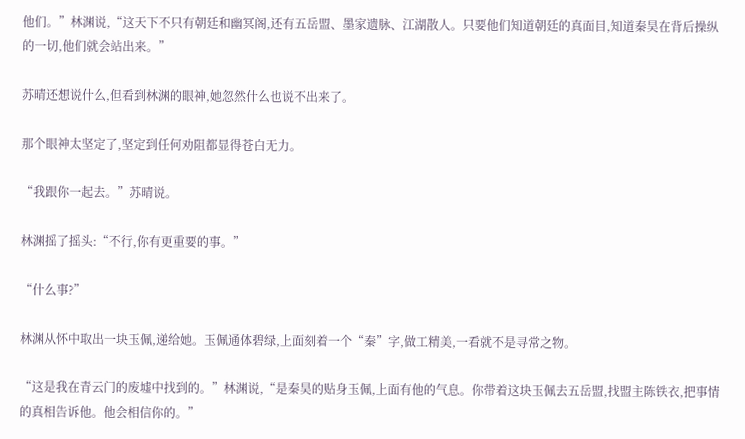他们。”林渊说,“这天下不只有朝廷和幽冥阁,还有五岳盟、墨家遗脉、江湖散人。只要他们知道朝廷的真面目,知道秦昊在背后操纵的一切,他们就会站出来。”

苏晴还想说什么,但看到林渊的眼神,她忽然什么也说不出来了。

那个眼神太坚定了,坚定到任何劝阻都显得苍白无力。

“我跟你一起去。”苏晴说。

林渊摇了摇头:“不行,你有更重要的事。”

“什么事?”

林渊从怀中取出一块玉佩,递给她。玉佩通体碧绿,上面刻着一个“秦”字,做工精美,一看就不是寻常之物。

“这是我在青云门的废墟中找到的。”林渊说,“是秦昊的贴身玉佩,上面有他的气息。你带着这块玉佩去五岳盟,找盟主陈铁衣,把事情的真相告诉他。他会相信你的。”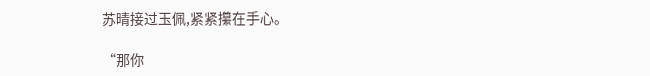苏晴接过玉佩,紧紧攥在手心。

“那你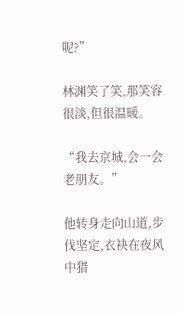呢?”

林渊笑了笑,那笑容很淡,但很温暖。

“我去京城,会一会老朋友。”

他转身走向山道,步伐坚定,衣袂在夜风中猎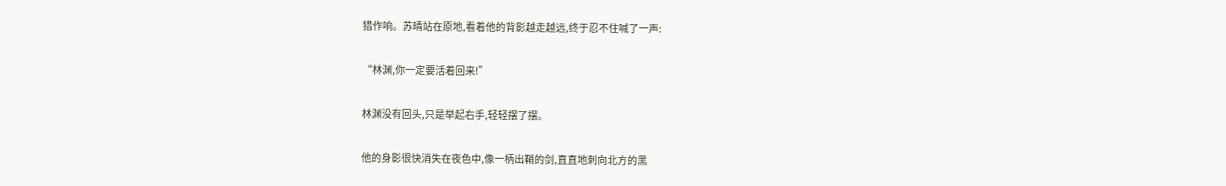猎作响。苏晴站在原地,看着他的背影越走越远,终于忍不住喊了一声:

“林渊,你一定要活着回来!”

林渊没有回头,只是举起右手,轻轻摆了摆。

他的身影很快消失在夜色中,像一柄出鞘的剑,直直地刺向北方的黑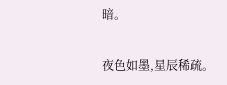暗。

夜色如墨,星辰稀疏。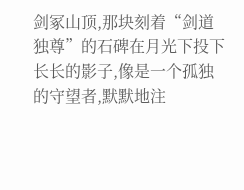剑冢山顶,那块刻着“剑道独尊”的石碑在月光下投下长长的影子,像是一个孤独的守望者,默默地注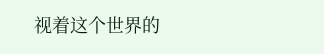视着这个世界的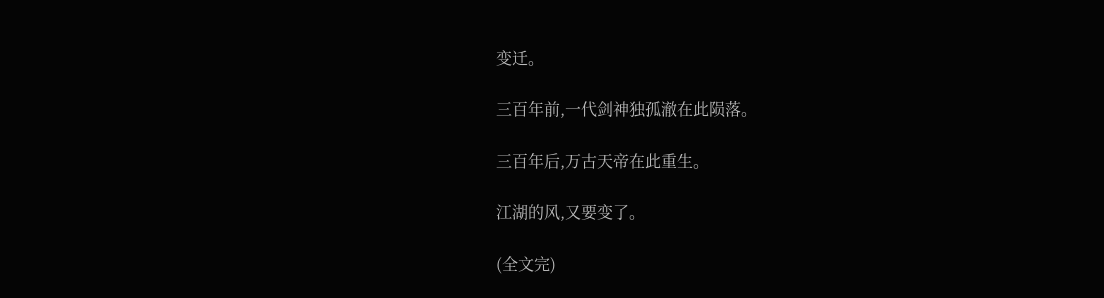变迁。

三百年前,一代剑神独孤澈在此陨落。

三百年后,万古天帝在此重生。

江湖的风,又要变了。

(全文完)